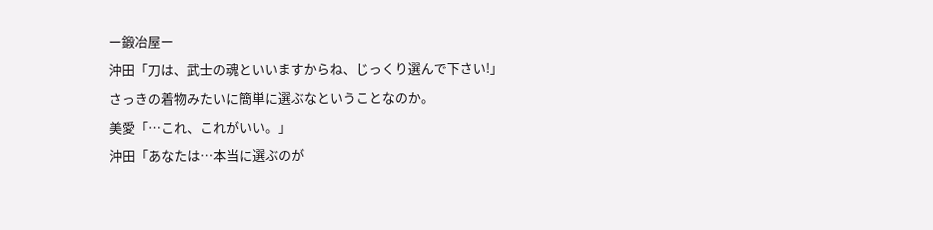ー鍛冶屋ー
沖田「刀は、武士の魂といいますからね、じっくり選んで下さい!」
さっきの着物みたいに簡単に選ぶなということなのか。
美愛「…これ、これがいい。」
沖田「あなたは…本当に選ぶのが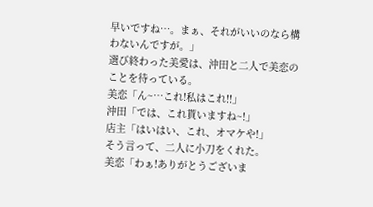早いですね…。まぁ、それがいいのなら構わないんですが。」
選び終わった美愛は、沖田と二人で美恋のことを待っている。
美恋「ん~…これ!私はこれ!!」
沖田「では、これ貰いますね~!」
店主「はいはい、これ、オマケや!」
そう言って、二人に小刀をくれた。
美恋「わぁ!ありがとうございま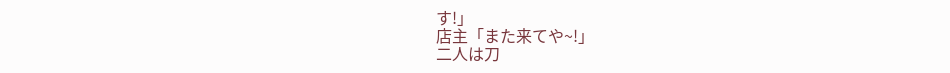す!」
店主「また来てや~!」
二人は刀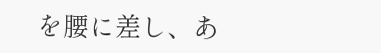を腰に差し、あ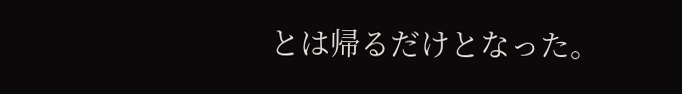とは帰るだけとなった。